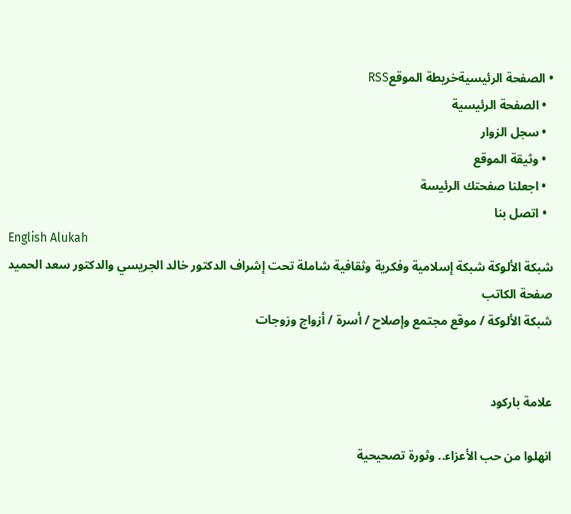• الصفحة الرئيسيةخريطة الموقعRSS
  • الصفحة الرئيسية
  • سجل الزوار
  • وثيقة الموقع
  • اجعلنا صفحتك الرئيسة
  • اتصل بنا
English Alukah
شبكة الألوكة شبكة إسلامية وفكرية وثقافية شاملة تحت إشراف الدكتور خالد الجريسي والدكتور سعد الحميد
صفحة الكاتب
شبكة الألوكة / موقع مجتمع وإصلاح / أسرة / أزواج وزوجات


علامة باركود

انهلوا من حب الأعزاء.. وثورة تصحيحية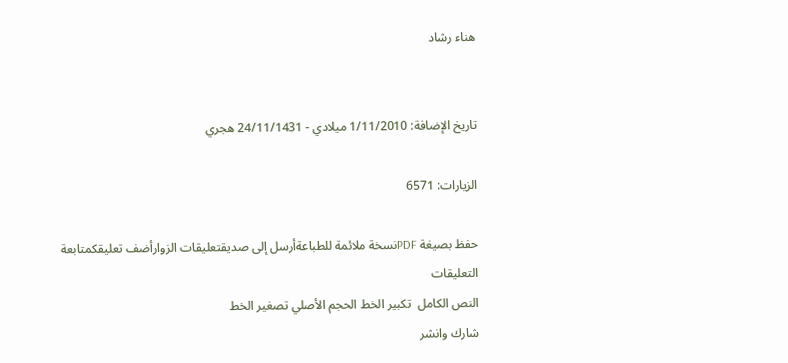هناء رشاد


تاريخ الإضافة: 1/11/2010 ميلادي - 24/11/1431 هجري

الزيارات: 6571

حفظ بصيغة PDFنسخة ملائمة للطباعةأرسل إلى صديقتعليقات الزوارأضف تعليقكمتابعة التعليقات
النص الكامل  تكبير الخط الحجم الأصلي تصغير الخط
شارك وانشر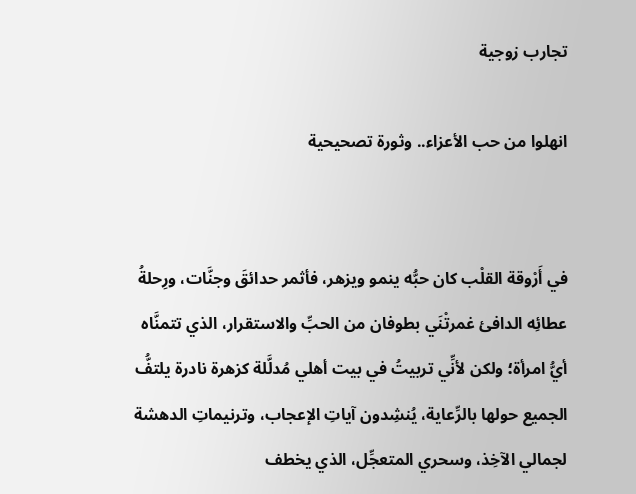تجارب زوجية

انهلوا من حب الأعزاء.. وثورة تصحيحية


في أَرْوقة القلْب كان حبُّه ينمو ويزهر، فأثمر حدائقَ وجنَّات، ورِحلةُ عطائِه الدافئ غمرتْنَي بطوفان من الحبِّ والاستقرار، الذي تتمنَّاه أيُّ امرأة؛ ولكن لأنِّي تربيتُ في بيت أهلي مُدلَّلة كزهرة نادرة يلتفُّ الجميع حولها بالرِّعاية، يُنشِدون آياتِ الإعجاب، وترنيماتِ الدهشة لجمالي الآخِذ، وسحري المتعجِّل، الذي يخطف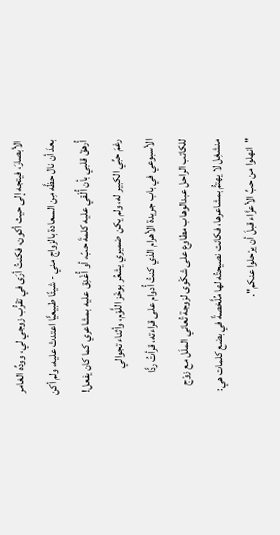الأبصارَ، فيتجه إلى حيث أكون، فكنتُ أرَى في تقرُّب زوجي لي، وودِّه الغامر بعدَ أن نال حظَّه مِن السعادة بالزواج مني - شيئًا طبيعيًّا اعتدتْ عليه، ولم أكن أُرهقْ قلبي بأن أُلْقي عليه كلمةَ حبّ، أو أُغْدِق عليه بمشاعري كما كان يفعل! رغمَ حبِّي الكبير له، ولم يكن ضميري يشعُر بوخْز اللَّوْم، وأثناء تجوالي الأسبوعي في باب جريدة الأهرام الذي كنتُ أُدوام على قراءته، قرأتُ ردًّا للكاتب الراحل عبدالوهاب مطاوع على شكْوى لزوجة تُعاني الملَل مع زوْج منشغِل لا يهتمُّ بمشاعرها، فكانت نصيحتُه لها مُلَّخصةً في بضع كلمات هي: "انهلوا من حبِّ الأعزَّاء قبلَ أن يرْحلوا عنكم".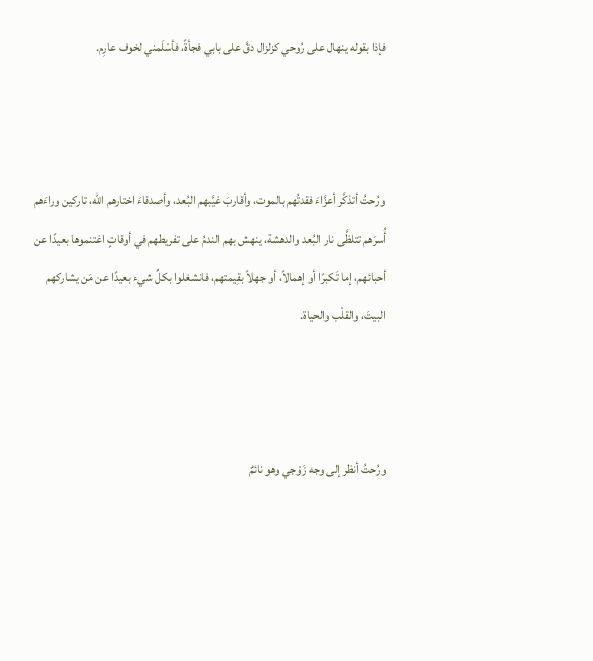فإذا بقوله ينهال على رُوحي كزلزال دقَّ على بابي فجأةً، فأسْلَمني لخوف عارِم.



ورُحتُ أتذكَّر أعزَّاءَ فقدتُهم بالموت، وأقاربَ غيَّبهم البُعد، وأصدقاءَ اختارهم الله، تاركين وراءَهم أُسرَهم تتلظَّى نار البُعد والدهشة، ينهش بهم الندمُ على تفريطهم في أوقاتٍ اغتنموها بعيدًا عن أحبائهم، إما تَكبرًا أو إهمالاً، أو جهلاً بقِيمتهم، فانشغلوا بكلِّ شيء بعيدًا عن مَن يشاركهم البيتَ، والقلْب والحياة.



ورُحتُ أنظر إلى وجه زَوْجي وهو نائمٌ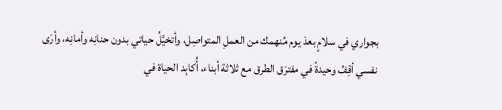بجواري في سلامٍ بعدَ يوم مُنهمك من العملِ المتواصِل، وأتخيَّلُ حياتي بدون حنانِه وأمانِه، وأرَى نفسي أقِفُ وحيدةً في مفترَق الطرق مع ثلاثة أبناء، أُكابِد الحياة في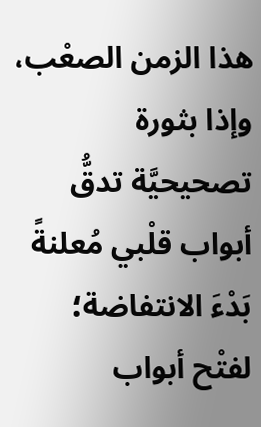هذا الزمن الصعْب، وإذا بثورة تصحيحيَّة تدقُّ أبواب قلْبي مُعلنةً بَدْءَ الانتفاضة؛ لفتْح أبواب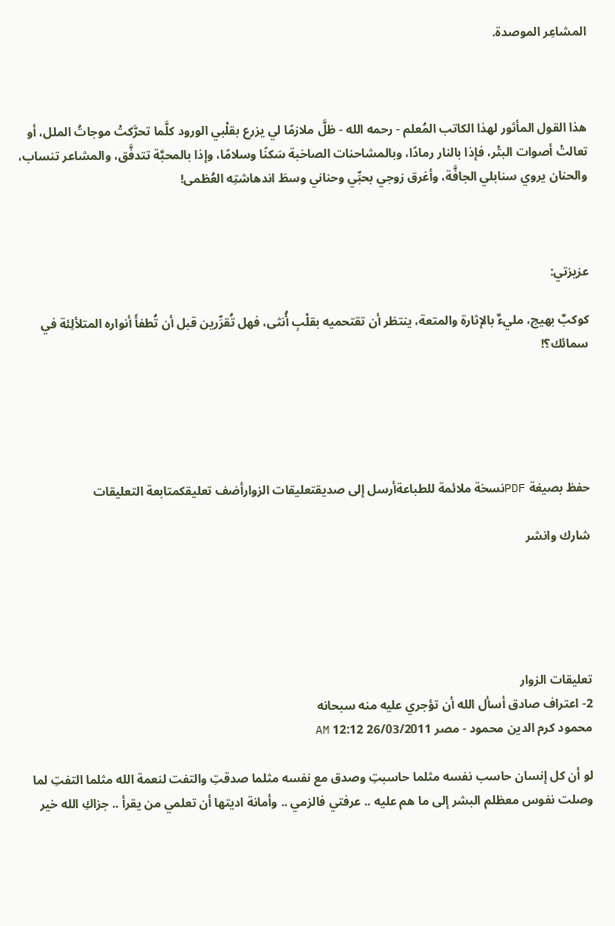المشاعِر الموصدة.



هذا القول المأثور لهذا الكاتب المُعلم - رحمه الله - ظلَّ ملازمًا لي يزرع بقلْبي الورود كلَّما تحرَّكتْ موجاتُ الملل، أو تعالتْ أصوات البتْر، فإذا بالنار رمادًا، وبالمشاحنات الصاخبة سَكنًا وسلامًا، وإذا بالمحبَّة تتدفَّق، والمشاعر تنساب، والحنان يروي سنابلي الجافَّة، وأغرق زوجي بحبِّي وحناني وسطَ اندهاشتِه العُظمى!



عزيزتي:

كوكبٌ بهيج، مليءٌ بالإثارة والمتعة، ينتظر أن تقتحميه بقلْبِ أُنثى، فهل تُقرِّرين قبل أن تُطفأَ أنواره المتلألِئة في سمائك؟!





حفظ بصيغة PDFنسخة ملائمة للطباعةأرسل إلى صديقتعليقات الزوارأضف تعليقكمتابعة التعليقات

شارك وانشر





تعليقات الزوار
2- اعتراف صادق أسأل الله أن تؤجري عليه منه سبحانه
محمود كرم الدين محمود - مصر 26/03/2011 12:12 AM

لو أن كل إنسان حاسب نفسه مثلما حاسبتِ وصدق مع نفسه مثلما صدقتِ والتفت لنعمة الله مثلما التفتِ لما وصلت نفوس معظلم البشر إلى ما هم عليه .. عرفتي فالزمي .. وأمانة اديتها أن تعلمي من يقرأ .. جزاكِ الله خير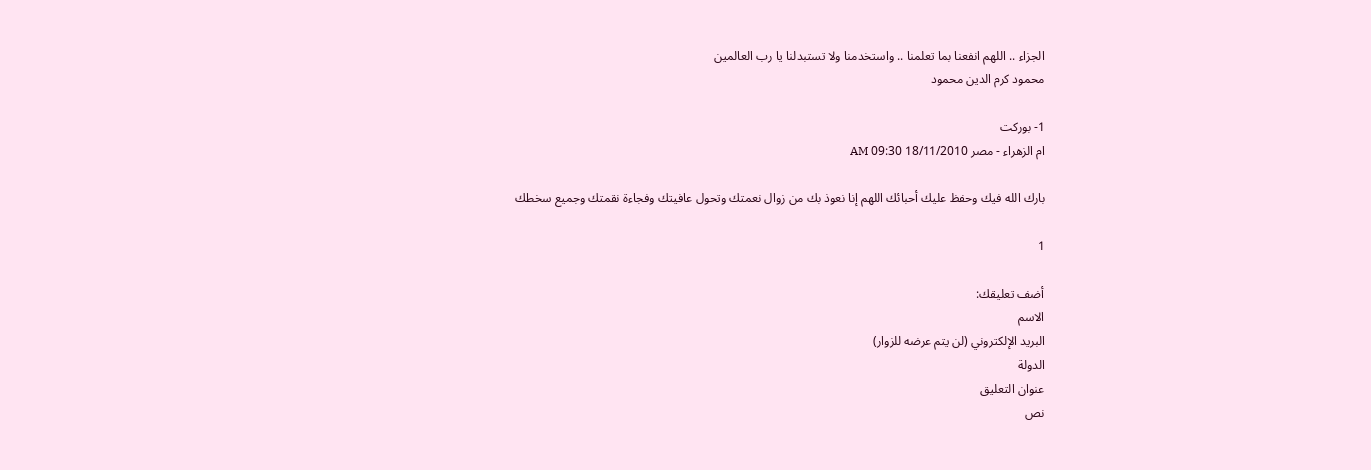الجزاء .. اللهم انفعنا بما تعلمنا .. واستخدمنا ولا تستبدلنا يا رب العالمين
محمود كرم الدين محمود

1- بوركت
ام الزهراء - مصر 18/11/2010 09:30 AM

بارك الله فيك وحفظ عليك أحبائك اللهم إنا نعوذ بك من زوال نعمتك وتحول عافيتك وفجاءة نقمتك وجميع سخطك

1

أضف تعليقك:
الاسم
البريد الإلكتروني (لن يتم عرضه للزوار)
الدولة
عنوان التعليق
نص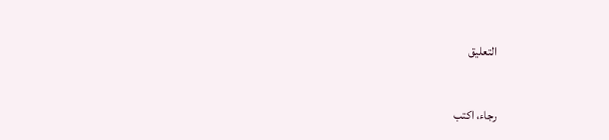التعليق

رجاء، اكتب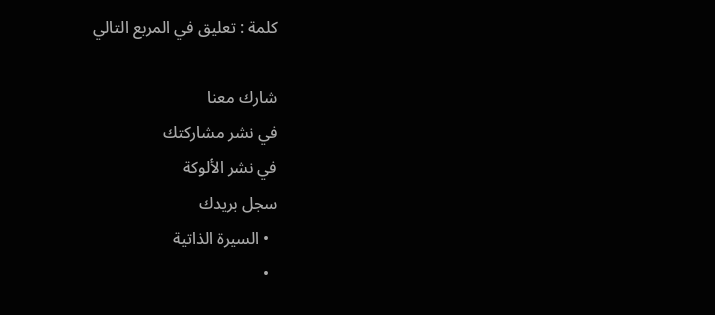كلمة : تعليق في المربع التالي

شارك معنا
في نشر مشاركتك
في نشر الألوكة
سجل بريدك
  • السيرة الذاتية
  •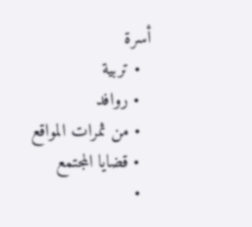أسرة
  • تربية
  • روافد
  • من ثمرات المواقع
  • قضايا المجتمع
  •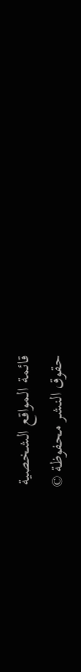قائمة المواقع الشخصية
حقوق النشر محفوظة ©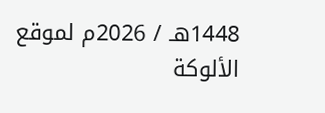1448هـ / 2026م لموقع الألوكة